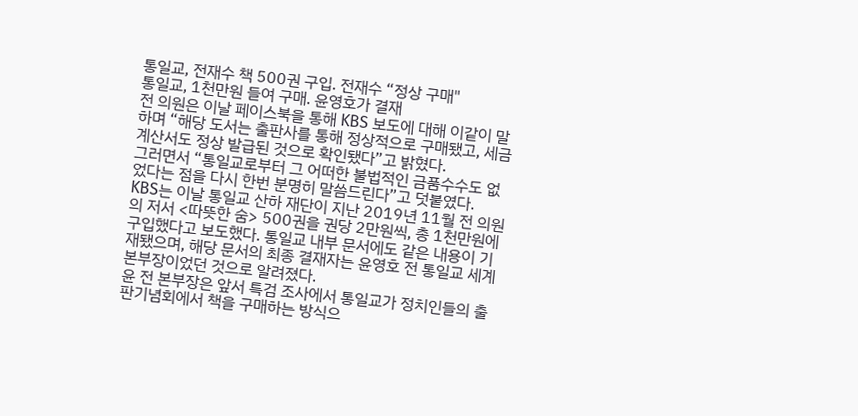통일교, 전재수 책 500권 구입. 전재수 “정상 구매"
통일교, 1천만원 들여 구매. 윤영호가 결재
전 의원은 이날 페이스북을 통해 KBS 보도에 대해 이같이 말하며 “해당 도서는 출판사를 통해 정상적으로 구매됐고, 세금계산서도 정상 발급된 것으로 확인됐다”고 밝혔다.
그러면서 “통일교로부터 그 어떠한 불법적인 금품수수도 없었다는 점을 다시 한번 분명히 말씀드린다”고 덧붙였다.
KBS는 이날 통일교 산하 재단이 지난 2019년 11월 전 의원의 저서 <따뜻한 숨> 500권을 권당 2만원씩, 총 1천만원에 구입했다고 보도했다. 통일교 내부 문서에도 같은 내용이 기재됐으며, 해당 문서의 최종 결재자는 윤영호 전 통일교 세계본부장이었던 것으로 알려졌다.
윤 전 본부장은 앞서 특검 조사에서 통일교가 정치인들의 출판기념회에서 책을 구매하는 방식으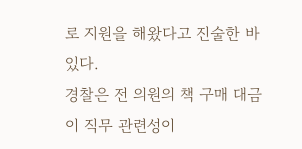로 지원을 해왔다고 진술한 바 있다.
경찰은 전 의원의 책 구매 대금이 직무 관련성이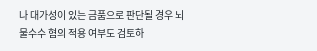나 대가성이 있는 금품으로 판단될 경우 뇌물수수 혐의 적용 여부도 검토하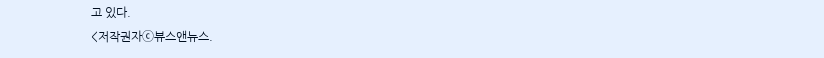고 있다.
<저작권자ⓒ뷰스앤뉴스.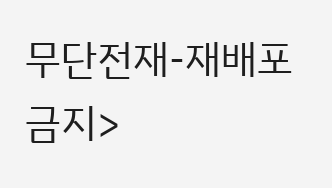무단전재-재배포금지>